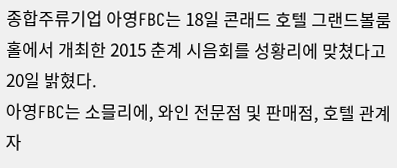종합주류기업 아영FBC는 18일 콘래드 호텔 그랜드볼룸 홀에서 개최한 2015 춘계 시음회를 성황리에 맞쳤다고 20일 밝혔다.
아영FBC는 소믈리에, 와인 전문점 및 판매점, 호텔 관계자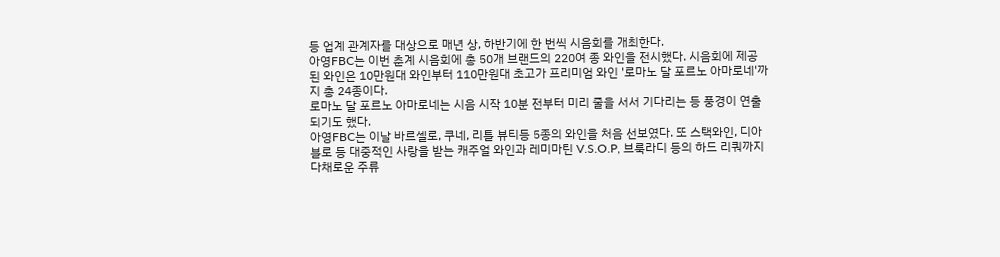등 업계 관계자를 대상으로 매년 상, 하반기에 한 번씩 시음회를 개최한다.
아영FBC는 이번 춘계 시음회에 총 50개 브랜드의 220여 종 와인을 전시했다. 시음회에 제공된 와인은 10만원대 와인부터 110만원대 초고가 프리미엄 와인 '로마노 달 포르노 아마로네'까지 총 24종이다.
로마노 달 포르노 아마로네는 시음 시작 10분 전부터 미리 줄을 서서 기다리는 등 풍경이 연출되기도 했다.
아영FBC는 이날 바르셀로, 쿠네, 리틀 뷰티등 5종의 와인을 처음 선보였다. 또 스택와인, 디아블로 등 대중적인 사랑을 받는 캐주얼 와인과 레미마틴 V.S.O.P, 브룩라디 등의 하드 리쿼까지 다채로운 주류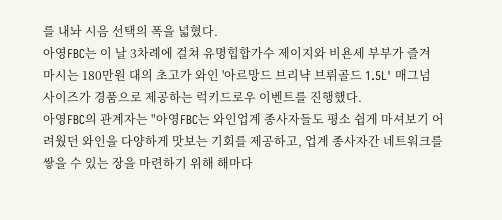를 내놔 시음 선택의 폭을 넓혔다.
아영FBC는 이 날 3차례에 걸쳐 유명힙합가수 제이지와 비욘세 부부가 즐겨 마시는 180만원 대의 초고가 와인 '아르망드 브리냑 브뤼골드 1.5L' 매그넘 사이즈가 경품으로 제공하는 럭키드로우 이벤트를 진행했다.
아영FBC의 관계자는 "아영FBC는 와인업계 종사자들도 평소 쉽게 마셔보기 어려웠던 와인을 다양하게 맛보는 기회를 제공하고, 업계 종사자간 네트워크를 쌓을 수 있는 장을 마련하기 위해 해마다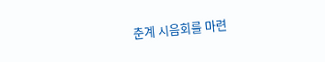춘계 시음회를 마련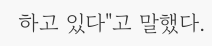하고 있다"고 말했다.